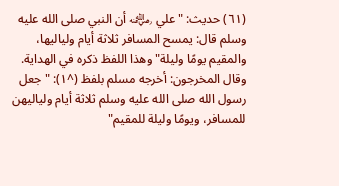(٦١) حديث: "علي ﵁ أن النبي صلى الله عليه وسلم قال: يمسح المسافر ثلاثة أيام ولياليها، والمقيم يومًا وليلة" وهذا اللفظ ذكره في الهداية.
وقال المخرجون: أخرجه مسلم بلفظ (^١): "جعل رسول الله صلى الله عليه وسلم ثلاثة أيام ولياليهن للمسافر، ويومًا وليلة للمقيم"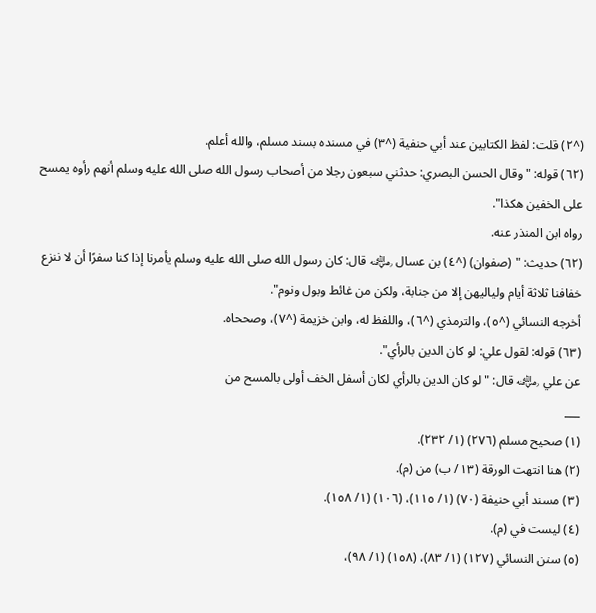(^٢) قلت: لفظ الكتابين عند أبي حنفية (^٣) في مسنده بسند مسلم، والله أعلم.
(٦٢) قوله: "وقال الحسن البصري: حدثني سبعون رجلا من أصحاب رسول الله صلى الله عليه وسلم أنهم رأوه يمسح على الخفين هكذا".
رواه ابن المنذر عنه.
(٦٢) حديث: " (صفوان) (^٤) بن عسال ﵁ قال: كان رسول الله صلى الله عليه وسلم يأمرنا إذا كنا سفرًا أن لا ننزع خفافنا ثلاثة أيام ولياليهن إلا من جنابة، ولكن من غائط وبول ونوم".
أخرجه النسائي (^٥)، والترمذي (^٦)، واللفظ له، وابن خزيمة (^٧)، وصححاه.
(٦٣) قوله: لقول علي: لو كان الدين بالرأي".
عن علي ﵁ قال: "لو كان الدين بالرأي لكان أسفل الخف أولى بالمسح من
___
(١) صحيح مسلم (٢٧٦) (١/ ٢٣٢).
(٢) هنا انتهت الورقة (١٣/ ب) من (م).
(٣) مسند أبي حنيفة (٧٠) (١/ ١١٥)، (١٠٦) (١/ ١٥٨).
(٤) ليست في (م).
(٥) سنن النسائي (١٢٧) (١/ ٨٣)، (١٥٨) (١/ ٩٨)،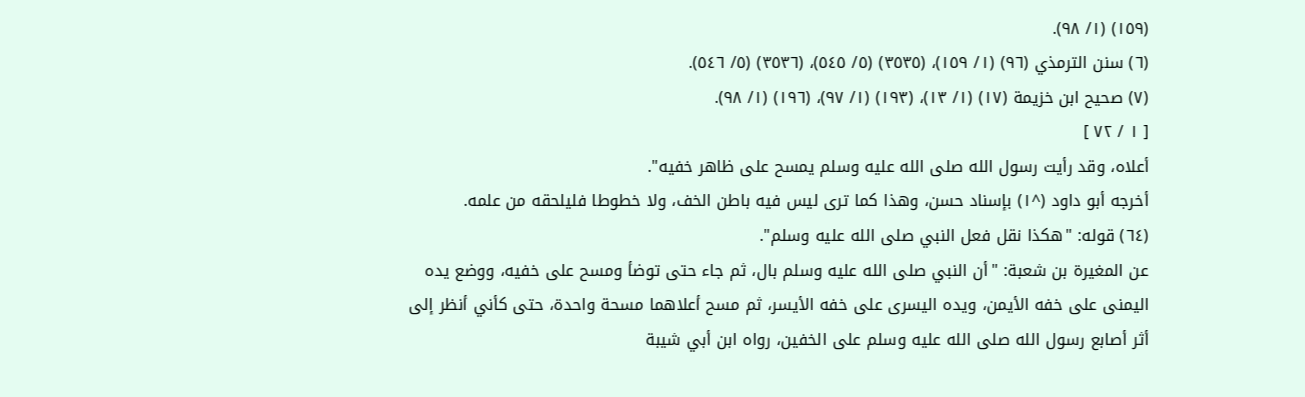(١٥٩) (١/ ٩٨).
(٦) سنن الترمذي (٩٦) (١/ ١٥٩)، (٣٥٣٥) (٥/ ٥٤٥)، (٣٥٣٦) (٥/ ٥٤٦).
(٧) صحيح ابن خزيمة (١٧) (١/ ١٣)، (١٩٣) (١/ ٩٧)، (١٩٦) (١/ ٩٨).
[ ١ / ٧٢ ]
أعلاه، وقد رأيت رسول الله صلى الله عليه وسلم يمسح على ظاهر خفيه".
أخرجه أبو داود (^١) بإسناد حسن، وهذا كما ترى ليس فيه باطن الخف، ولا خطوطا فليلحقه من علمه.
(٦٤) قوله: "هكذا نقل فعل النبي صلى الله عليه وسلم".
عن المغيرة بن شعبة: "أن النبي صلى الله عليه وسلم بال، ثم جاء حتى توضأ ومسح على خفيه، ووضع يده اليمنى على خفه الأيمن، ويده اليسرى على خفه الأيسر، ثم مسح أعلاهما مسحة واحدة، حتى كأني أنظر إلى أثر أصابع رسول الله صلى الله عليه وسلم على الخفين، رواه ابن أبي شيبة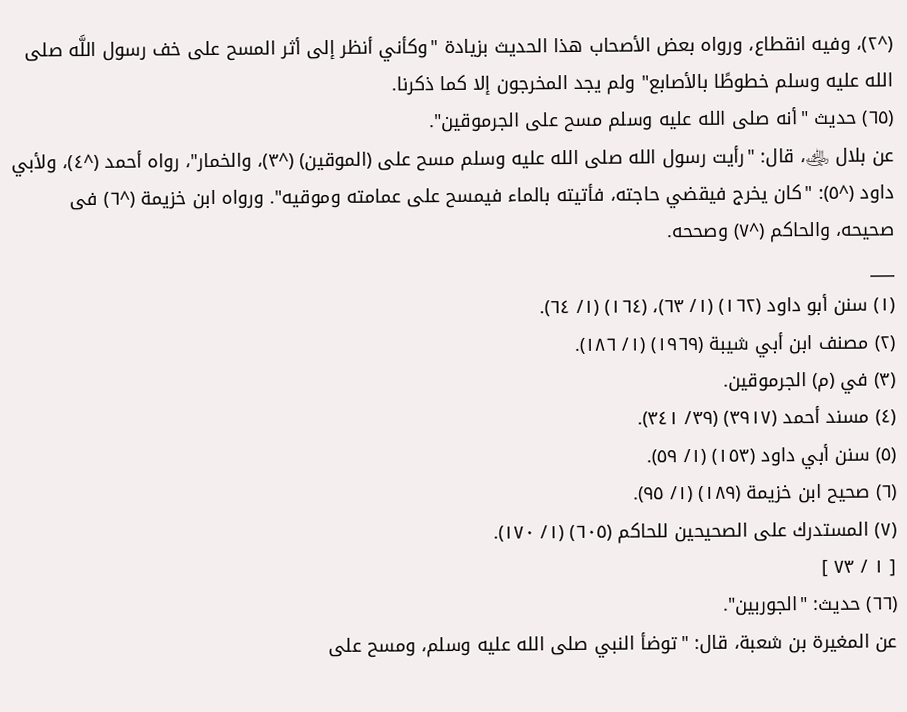(^٢)، وفيه انقطاع، ورواه بعض الأصحاب هذا الحديث بزيادة "وكأني أنظر إلى أثر المسح على خف رسول اللَّه صلى الله عليه وسلم خطوطًا بالأصابع" ولم يجد المخرجون إلا كما ذكرنا.
(٦٥) حديث "أنه صلى الله عليه وسلم مسح على الجرموقين".
عن بلال ﵁، قال: "رأيت رسول الله صلى الله عليه وسلم مسح على (الموقين) (^٣)، والخمار"، رواه أحمد (^٤)، ولأبي داود (^٥): "كان يخرج فيقضي حاجته، فأتيته بالماء فيمسح على عمامته وموقيه". ورواه ابن خزيمة (^٦) فى صحيحه، والحاكم (^٧) وصححه.
___
(١) سنن أبو داود (١٦٢) (١/ ٦٣)، (١٦٤) (١/ ٦٤).
(٢) مصنف ابن أبي شيبة (١٩٦٩) (١/ ١٨٦).
(٣) في (م) الجرموقين.
(٤) مسند أحمد (٣٩١٧) (٣٩/ ٣٤١).
(٥) سنن أبي داود (١٥٣) (١/ ٥٩).
(٦) صحيح ابن خزيمة (١٨٩) (١/ ٩٥).
(٧) المستدرك على الصحيحين للحاكم (٦٠٥) (١/ ١٧٠).
[ ١ / ٧٣ ]
(٦٦) حديث: "الجوربين".
عن المغيرة بن شعبة، قال: "توضأ النبي صلى الله عليه وسلم، ومسح على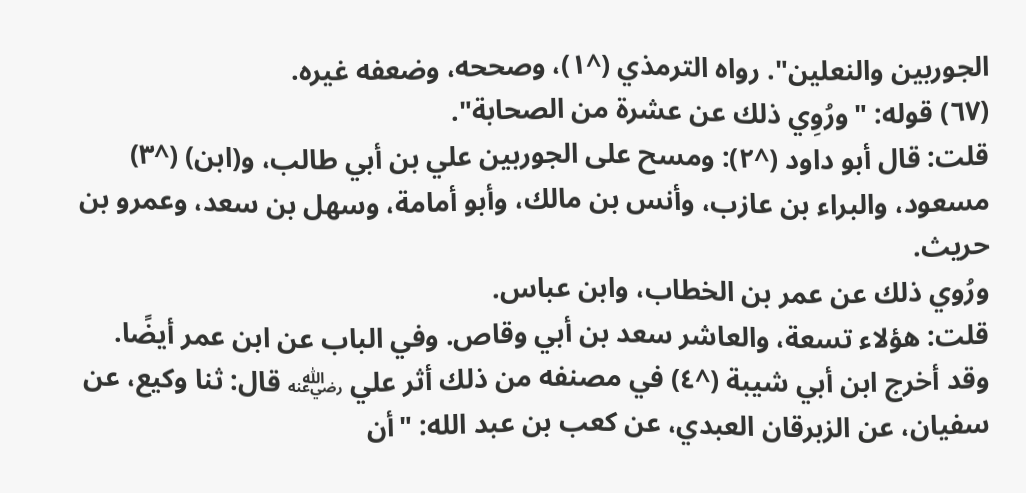الجوربين والنعلين". رواه الترمذي (^١)، وصححه، وضعفه غيره.
(٦٧) قوله: "ورُوِي ذلك عن عشرة من الصحابة".
قلت: قال أبو داود (^٢): ومسح على الجوربين علي بن أبي طالب، و(ابن) (^٣) مسعود، والبراء بن عازب، وأنس بن مالك، وأبو أمامة، وسهل بن سعد، وعمرو بن حريث.
ورُوي ذلك عن عمر بن الخطاب، وابن عباس.
قلت: هؤلاء تسعة، والعاشر سعد بن أبي وقاص. وفي الباب عن ابن عمر أيضًا.
وقد أخرج ابن أبي شيبة (^٤) في مصنفه من ذلك أثر علي ﵁ قال: ثنا وكيع، عن سفيان، عن الزبرقان العبدي، عن كعب بن عبد الله: "أن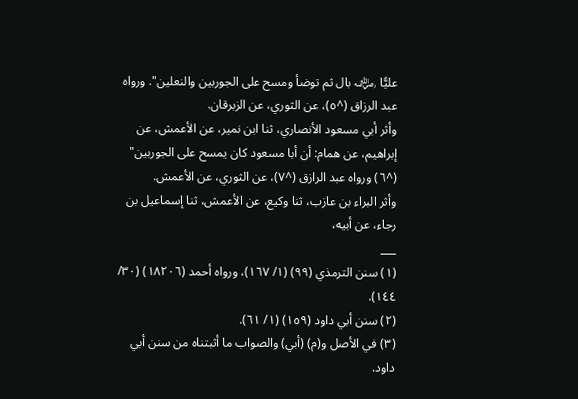عليًّا ﵁ بال ثم توضأ ومسح على الجوربين والنعلين". ورواه عبد الرزاق (^٥)، عن الثوري، عن الزبرقان.
وأثر أبي مسعود الأنصاري، ثنا ابن نمير، عن الأعمش، عن إبراهيم، عن همام: أن أبا مسعود كان يمسح على الجوربين" (^٦) ورواه عبد الرازق (^٧)، عن الثوري، عن الأعمش.
وأثر البراء بن عازب، ثنا وكيع، عن الأعمش، ثنا إسماعيل بن رجاء، عن أبيه،
___
(١) سنن الترمذي (٩٩) (١/ ١٦٧)، ورواه أحمد (١٨٢٠٦) (٣٠/ ١٤٤).
(٢) سنن أبي داود (١٥٩) (١/ ٦١).
(٣) في الأصل و(م) (أبي) والصواب ما أثبتناه من سنن أبي داود.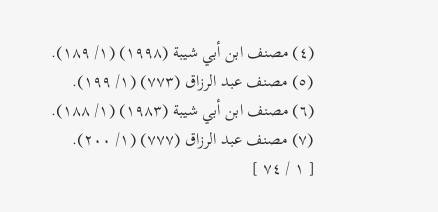(٤) مصنف ابن أبي شيبة (١٩٩٨) (١/ ١٨٩).
(٥) مصنف عبد الرزاق (٧٧٣) (١/ ١٩٩).
(٦) مصنف ابن أبي شيبة (١٩٨٣) (١/ ١٨٨).
(٧) مصنف عبد الرزاق (٧٧٧) (١/ ٢٠٠).
[ ١ / ٧٤ ]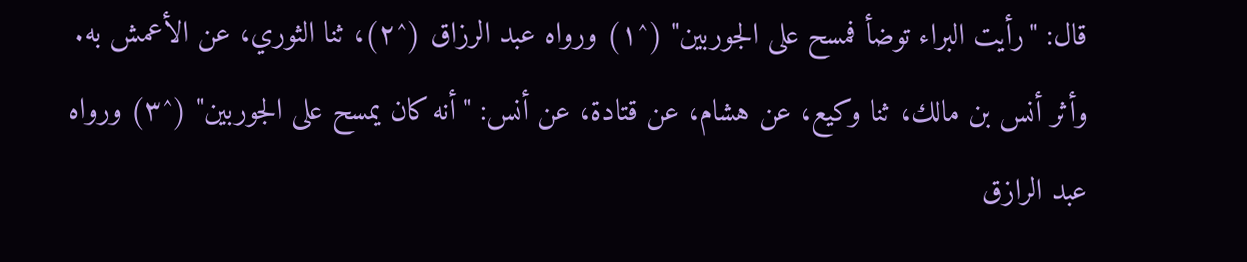قال: "رأيت البراء توضأ فمسح على الجوربين" (^١) ورواه عبد الرزاق (^٢)، ثنا الثوري، عن الأعمش به.
وأثر أنس بن مالك، ثنا وكيع، عن هشام، عن قتادة، عن أنس: "أنه كان يمسح على الجوربين" (^٣) ورواه عبد الرازق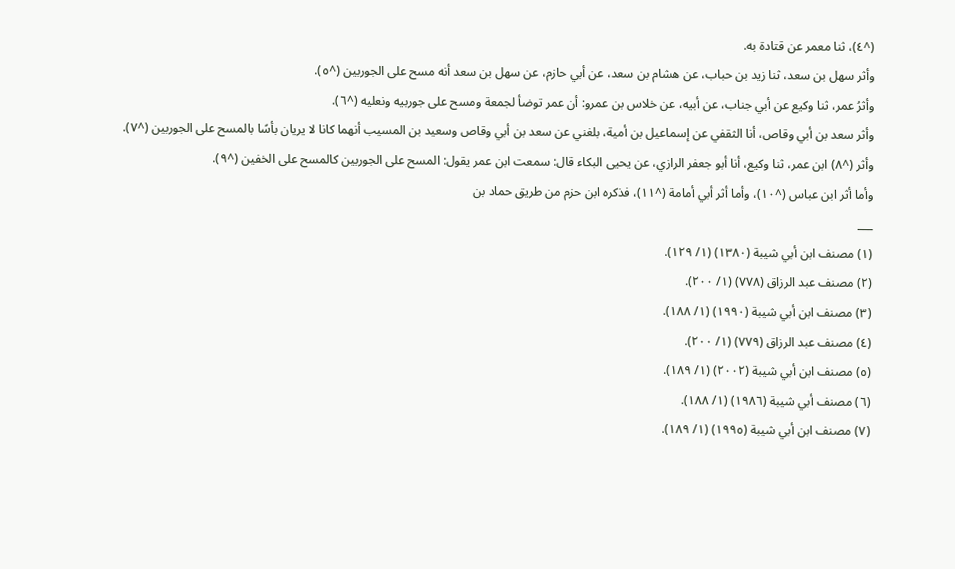(^٤)، ثنا معمر عن قتادة به.
وأثر سهل بن سعد، ثنا زيد بن حباب، عن هشام بن سعد، عن أبي حازم، عن سهل بن سعد أنه مسح على الجوربين (^٥).
وأثرُ عمر، ثنا وكيع عن أبي جناب، عن أبيه، عن خلاس بن عمرو: أن عمر توضأ لجمعة ومسح على جوربيه ونعليه (^٦).
وأثر سعد بن أبي وقاص، أنا الثقفي عن إسماعيل بن أمية، بلغني عن سعد بن أبي وقاص وسعيد بن المسيب أنهما كانا لا يريان بأسًا بالمسح على الجوربين (^٧).
وأثر (^٨) ابن عمر، ثنا وكيع، أنا أبو جعفر الرازي، عن يحيى البكاء قال: سمعت ابن عمر يقول: المسح على الجوربين كالمسح على الخفين (^٩).
وأما أثر ابن عباس (^١٠)، وأما أثر أبي أمامة (^١١)، فذكره ابن حزم من طريق حماد بن
___
(١) مصنف ابن أبي شيبة (١٣٨٠) (١/ ١٢٩).
(٢) مصنف عبد الرزاق (٧٧٨) (١/ ٢٠٠).
(٣) مصنف ابن أبي شيبة (١٩٩٠) (١/ ١٨٨).
(٤) مصنف عبد الرزاق (٧٧٩) (١/ ٢٠٠).
(٥) مصنف ابن أبي شيبة (٢٠٠٢) (١/ ١٨٩).
(٦) مصنف أبي شيبة (١٩٨٦) (١/ ١٨٨).
(٧) مصنف ابن أبي شيبة (١٩٩٥) (١/ ١٨٩).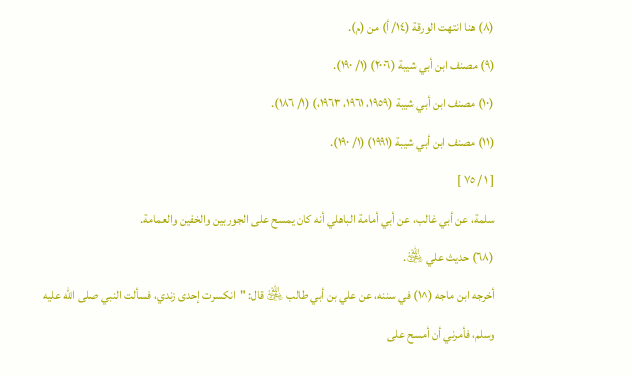(٨) هنا انتهت الورقة (١٤/ أ) من (م).
(٩) مصنف ابن أبي شيبة (٢٠٠٦) (١/ ١٩٠).
(١٠) مصنف ابن أبي شيبة (١٩٥٩، ١٩٦١، ١٩٦٣،) (١/ ١٨٦).
(١١) مصنف ابن أبي شيبة (١٩٩١) (١/ ١٩٠).
[ ١ / ٧٥ ]
سلمة، عن أبي غالب، عن أبي أمامة الباهلي أنه كان يمسح على الجوربين والخفين والعمامة.
(٦٨) حديث علي ﵁.
أخرجه ابن ماجه (^١) في سننه، عن علي بن أبي طالب ﵁ قال: "انكسرت إحدى زندي، فسألت النبي صلى الله عليه وسلم، فأمرني أن أمسح على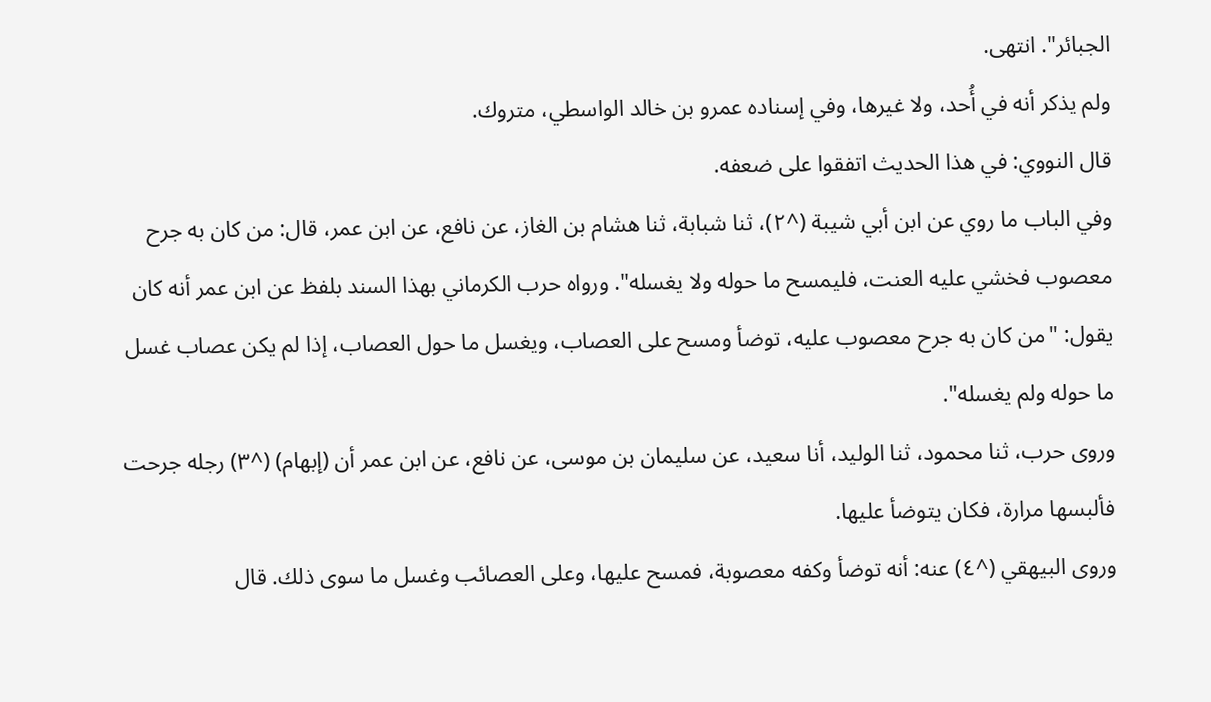الجبائر". انتهى.
ولم يذكر أنه في أُحد، ولا غيرها، وفي إسناده عمرو بن خالد الواسطي، متروك.
قال النووي: في هذا الحديث اتفقوا على ضعفه.
وفي الباب ما روي عن ابن أبي شيبة (^٢)، ثنا شبابة، ثنا هشام بن الغاز، عن نافع، عن ابن عمر، قال: من كان به جرح معصوب فخشي عليه العنت، فليمسح ما حوله ولا يغسله". ورواه حرب الكرماني بهذا السند بلفظ عن ابن عمر أنه كان يقول: "من كان به جرح معصوب عليه، توضأ ومسح على العصاب، ويغسل ما حول العصاب، إذا لم يكن عصاب غسل ما حوله ولم يغسله".
وروى حرب، ثنا محمود، ثنا الوليد، أنا سعيد، عن سليمان بن موسى، عن نافع، عن ابن عمر أن (إبهام) (^٣) رجله جرحت فألبسها مرارة، فكان يتوضأ عليها.
وروى البيهقي (^٤) عنه: أنه توضأ وكفه معصوبة، فمسح عليها، وعلى العصائب وغسل ما سوى ذلك. قال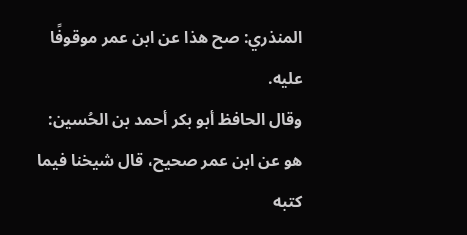المنذري: صح هذا عن ابن عمر موقوفًا عليه.
وقال الحافظ أبو بكر أحمد بن الحُسين: هو عن ابن عمر صحيح، قال شيخنا فيما كتبه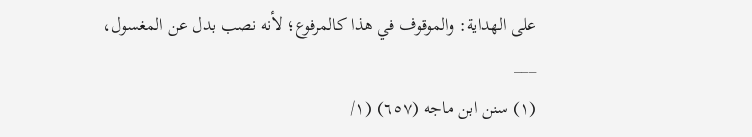على الهداية: والموقوف في هذا كالمرفوع؛ لأنه نصب بدل عن المغسول،
___
(١) سنن ابن ماجه (٦٥٧) (١/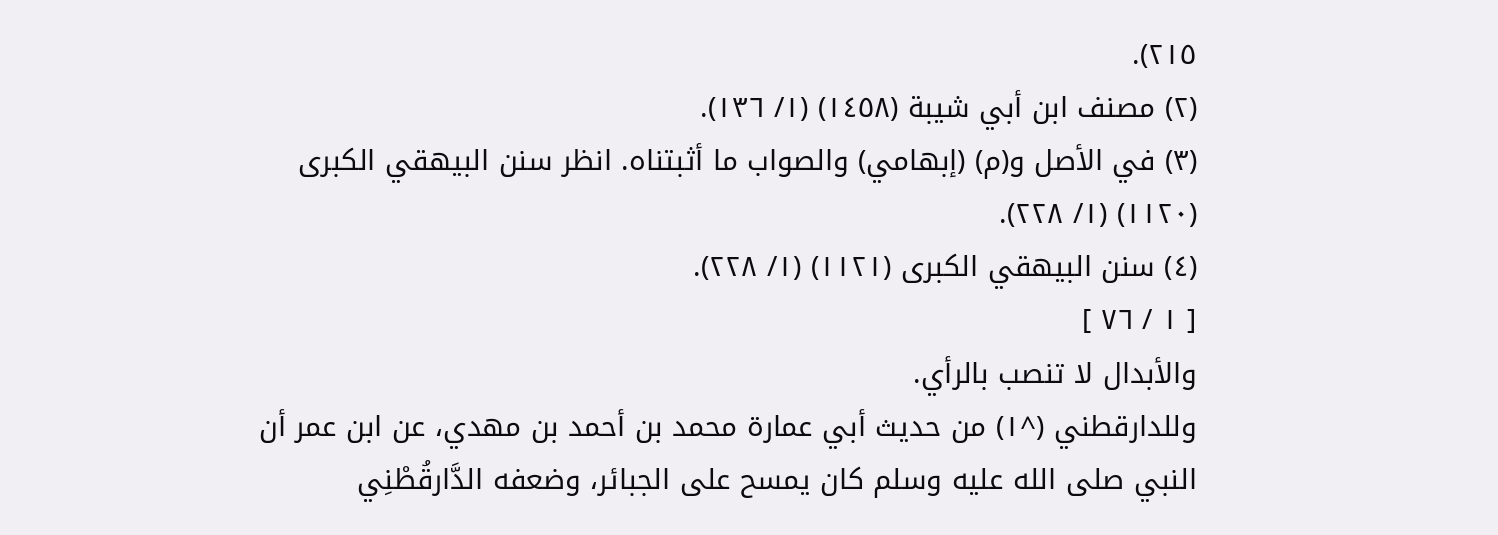٢١٥).
(٢) مصنف ابن أبي شيبة (١٤٥٨) (١/ ١٣٦).
(٣) في الأصل و(م) (إبهامي) والصواب ما أثبتناه. انظر سنن البيهقي الكبرى (١١٢٠) (١/ ٢٢٨).
(٤) سنن البيهقي الكبرى (١١٢١) (١/ ٢٢٨).
[ ١ / ٧٦ ]
والأبدال لا تنصب بالرأي.
وللدارقطني (^١) من حديث أبي عمارة محمد بن أحمد بن مهدي، عن ابن عمر أن النبي صلى الله عليه وسلم كان يمسح على الجبائر، وضعفه الدَّارقُطْنِي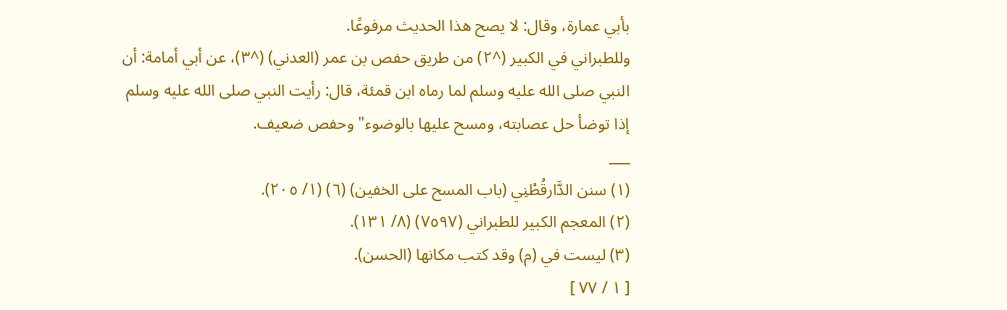بأبي عمارة، وقال: لا يصح هذا الحديث مرفوعًا.
وللطبراني في الكبير (^٢) من طريق حفص بن عمر (العدني) (^٣)، عن أبي أمامة: أن النبي صلى الله عليه وسلم لما رماه ابن قمئة، قال: رأيت النبي صلى الله عليه وسلم إذا توضأ حل عصابته، ومسح عليها بالوضوء" وحفص ضعيف.
___
(١) سنن الدَّارقُطْنِي (باب المسح على الخفين) (٦) (١/ ٢٠٥).
(٢) المعجم الكبير للطبراني (٧٥٩٧) (٨/ ١٣١).
(٣) ليست في (م) وقد كتب مكانها (الحسن).
[ ١ / ٧٧ ]